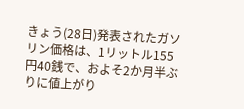きょう(28日)発表されたガソリン価格は、1リットル155円40銭で、およそ2か月半ぶりに値上がり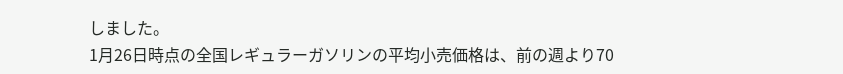しました。
1月26日時点の全国レギュラーガソリンの平均小売価格は、前の週より70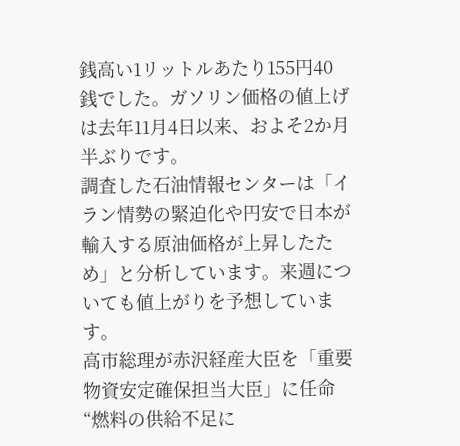銭高い1リットルあたり155円40銭でした。ガソリン価格の値上げは去年11月4日以来、およそ2か月半ぶりです。
調査した石油情報センターは「イラン情勢の緊迫化や円安で日本が輸入する原油価格が上昇したため」と分析しています。来週についても値上がりを予想しています。
高市総理が赤沢経産大臣を「重要物資安定確保担当大臣」に任命 “燃料の供給不足に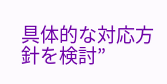具体的な対応方針を検討”